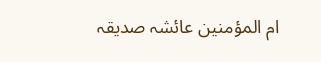ام المؤمنین عائشہ صدیقہ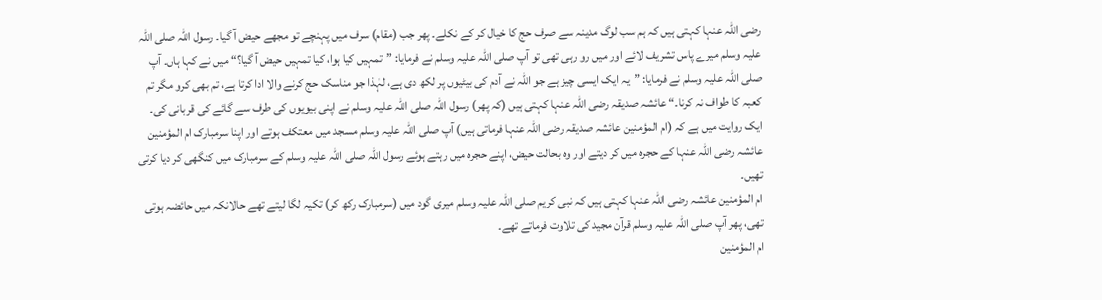رضی اللہ عنہا کہتی ہیں کہ ہم سب لوگ مدینہ سے صرف حج کا خیال کر کے نکلے۔ پھر جب (مقام) سرف میں پہنچے تو مجھے حیض آ گیا۔ رسول اللہ صلی اللہ علیہ وسلم میرے پاس تشریف لائے اور میں رو رہی تھی تو آپ صلی اللہ علیہ وسلم نے فرمایا: ”تمہیں کیا ہوا، کیا تمہیں حیض آ گیا؟“ میں نے کہا ہاں۔ آپ صلی اللہ علیہ وسلم نے فرمایا: ”یہ ایک ایسی چیز ہے جو اللہ نے آدم کی بیٹیوں پر لکھ دی ہے، لہٰذا جو مناسک حج کرنے والا ادا کرتا ہے، تم بھی کرو مگر تم کعبہ کا طواف نہ کرنا۔“ عائشہ صدیقہ رضی اللہ عنہا کہتی ہیں (کہ پھر) رسول اللہ صلی اللہ علیہ وسلم نے اپنی بیویوں کی طرف سے گائے کی قربانی کی۔
ایک روایت میں ہے کہ (ام المؤمنین عائشہ صدیقہ رضی اللہ عنہا فرماتی ہیں) آپ صلی اللہ علیہ وسلم مسجد میں معتکف ہوتے اور اپنا سرمبارک ام المؤمنین عائشہ رضی اللہ عنہا کے حجرہ میں کر دیتے اور وہ بحالت حیض، اپنے حجرہ میں رہتے ہوئے رسول اللہ صلی اللہ علیہ وسلم کے سرمبارک میں کنگھی کر دیا کرتی تھیں۔
ام المؤمنین عائشہ رضی اللہ عنہا کہتی ہیں کہ نبی کریم صلی اللہ علیہ وسلم میری گود میں (سرمبارک رکھ کر) تکیہ لگا لیتے تھے حالانکہ میں حائضہ ہوتی تھی، پھر آپ صلی اللہ علیہ وسلم قرآن مجید کی تلاوت فرماتے تھے۔
ام المؤمنین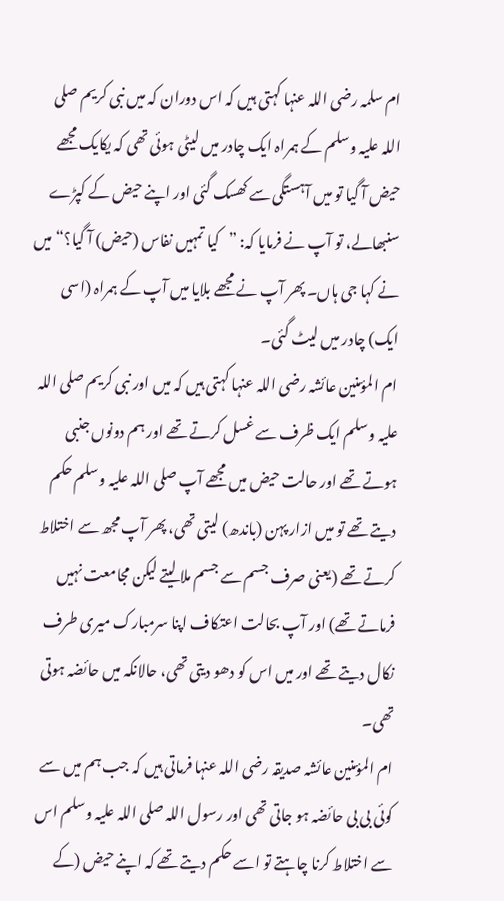ام سلمہ رضی اللہ عنہا کہتی ہیں کہ اس دوران کہ میں نبی کریم صلی اللہ علیہ وسلم کے ہمراہ ایک چادر میں لیٹی ہوئی تھی کہ یکایک مجھے حیض آ گیا تو میں آہستگی سے کھسک گئی اور اپنے حیض کے کپڑے سنبھالے، تو آپ نے فرمایا کہ: ”کیا تمہیں نفاس (حیض) آ گیا؟“ میں نے کہا جی ہاں۔ پھر آپ نے مجھے بلایا میں آپ کے ہمراہ (اسی ایک) چادر میں لیٹ گئی۔
ام المؤمنین عائشہ رضی اللہ عنہا کہتی ہیں کہ میں اور نبی کریم صلی اللہ علیہ وسلم ایک ظرف سے غسل کرتے تھے اور ہم دونوں جنبی ہوتے تھے اور حالت حیض میں مجھے آپ صلی اللہ علیہ وسلم حکم دیتے تھے تو میں ازار پہن (باندھ) لیتی تھی، پھر آپ مجھ سے اختلاط کرتے تھے (یعنی صرف جسم سے جسم ملا لیتے لیکن مجامعت نہیں فرماتے تھے) اور آپ بحالت اعتکاف اپنا سرمبارک میری طرف نکال دیتے تھے اور میں اس کو دھو دیتی تھی، حالانکہ میں حائضہ ہوتی تھی۔
ام المؤمنین عائشہ صدیقہ رضی اللہ عنہا فرماتی ہیں کہ جب ہم میں سے کوئی بی بی حائضہ ہو جاتی تھی اور رسول اللہ صلی اللہ علیہ وسلم اس سے اختلاط کرنا چاہتے تو اسے حکم دیتے تھے کہ اپنے حیض (کے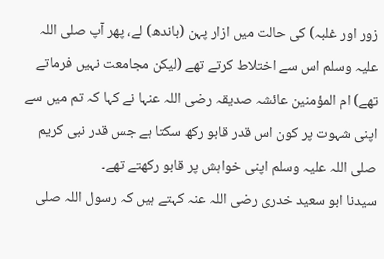زور اور غلبہ) کی حالت میں ازار پہن (باندھ) لے، پھر آپ صلی اللہ علیہ وسلم اس سے اختلاط کرتے تھے (لیکن مجامعت نہیں فرماتے تھے) ام المؤمنین عائشہ صدیقہ رضی اللہ عنہا نے کہا کہ تم میں سے اپنی شہوت پر کون اس قدر قابو رکھ سکتا ہے جس قدر نبی کریم صلی اللہ علیہ وسلم اپنی خواہش پر قابو رکھتے تھے۔
سیدنا ابو سعید خدری رضی اللہ عنہ کہتے ہیں کہ رسول اللہ صلی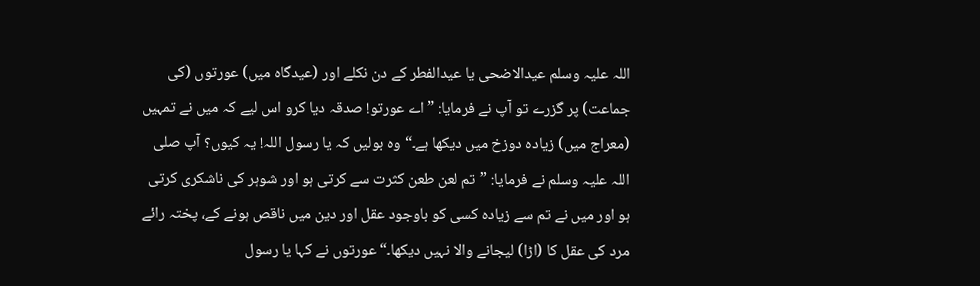اللہ علیہ وسلم عیدالاضحی یا عیدالفطر کے دن نکلے اور (عیدگاہ میں) عورتوں (کی جماعت) پر گزرے تو آپ نے فرمایا: ”اے عورتو! صدقہ دیا کرو اس لیے کہ میں نے تمہیں (معراج میں) زیادہ دوزخ میں دیکھا ہے۔“ وہ بولیں کہ یا رسول اللہ! یہ کیوں؟ آپ صلی اللہ علیہ وسلم نے فرمایا: ”تم لعن طعن کثرت سے کرتی ہو اور شوہر کی ناشکری کرتی ہو اور میں نے تم سے زیادہ کسی کو باوجود عقل اور دین میں ناقص ہونے کے، پختہ رائے مرد کی عقل کا (اڑا) لیجانے والا نہیں دیکھا۔“ عورتوں نے کہا یا رسول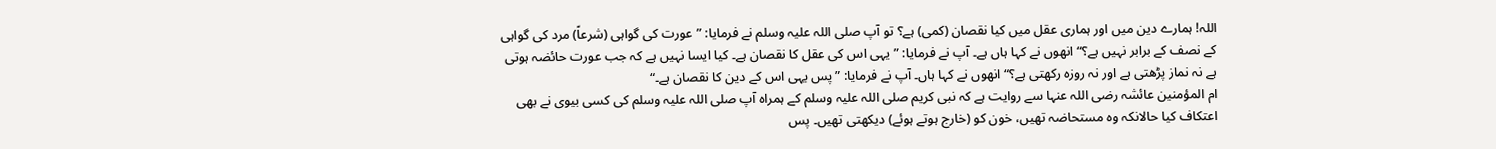اللہ! ہمارے دین میں اور ہماری عقل میں کیا نقصان (کمی) ہے؟ تو آپ صلی اللہ علیہ وسلم نے فرمایا: ”عورت کی گواہی (شرعاً) مرد کی گواہی کے نصف کے برابر نہیں ہے؟“ انھوں نے کہا ہاں ہے۔ آپ نے فرمایا: ”یہی اس کی عقل کا نقصان ہے۔ کیا ایسا نہیں ہے کہ جب عورت حائضہ ہوتی ہے نہ نماز پڑھتی ہے اور نہ روزہ رکھتی ہے؟“ انھوں نے کہا ہاں۔ آپ نے فرمایا: ”پس یہی اس کے دین کا نقصان ہے۔“
ام المؤمنین عائشہ رضی اللہ عنہا سے روایت ہے کہ نبی کریم صلی اللہ علیہ وسلم کے ہمراہ آپ صلی اللہ علیہ وسلم کی کسی بیوی نے بھی اعتکاف کیا حالانکہ وہ مستحاضہ تھیں، خون کو (خارج ہوتے ہوئے) دیکھتی تھیں۔ پس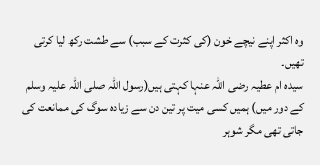وہ اکثر اپنے نیچے خون (کی کثرت کے سبب) سے طشت رکھ لیا کرتی تھیں۔
سیدہ ام عطیہ رضی اللہ عنہا کہتی ہیں(رسول اللہ صلی اللہ علیہ وسلم کے دور میں) ہمیں کسی میت پر تین دن سے زیادہ سوگ کی ممانعت کی جاتی تھی مگر شوہر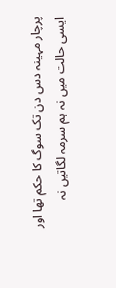پرچار مہینہ دس دن تک سوگ کا حکم تھا اور ایسی حالت میں نہ ہم سرمہ لگاتیں نہ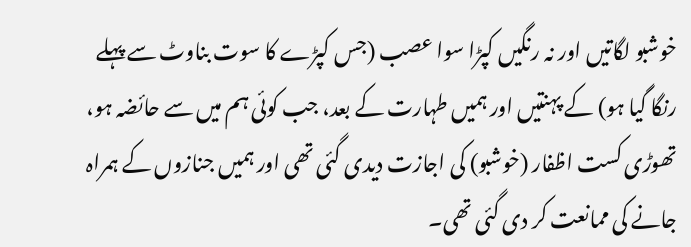خوشبو لگاتیں اور نہ رنگیں کپڑا سوا عصب (جس کپڑے کا سوت بناوٹ سے پہلے رنگا گیا ہو) کے پہنتیں اور ہمیں طہارت کے بعد، جب کوئی ہم میں سے حائضہ ہو، تھوڑی کست اظفار (خوشبو) کی اجازت دیدی گئی تھی اور ہمیں جنازوں کے ہمراہ جانے کی ممانعت کر دی گئی تھی۔